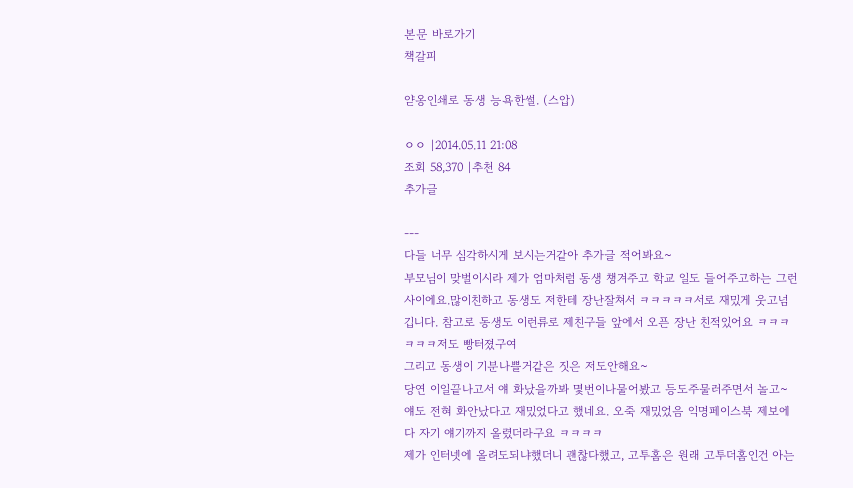본문 바로가기
책갈피

얃옹인쇄로 동생 능욕한썰. (스압)

ㅇㅇ |2014.05.11 21:08
조회 58,370 |추천 84
추가글

---
다들 너무 심각하시게 보시는거같아 추가글 적어봐요~
부모님이 맞벌이시라 제가 엄마처럼 동생 챙겨주고 학교 일도 들어주고하는 그런사이에요.많이친하고 동생도 저한테 장난잘쳐서 ㅋㅋㅋㅋㅋ서로 재밌게 웃고넘깁니다. 참고로 동생도 이런류로 제친구들 앞에서 오픈 장난 친적있어요 ㅋㅋㅋㅋㅋㅋ저도 빵터졌구여
그리고 동생이 기분나쁠거같은 짓은 저도안해요~
당연 이일끝나고서 얘 화났을까봐 몇번이나물어봤고 등도주물러주면서 놀고~ 얘도 전혀 화안났다고 재밌었다고 했네요. 오죽 재밌었음 익명페이스북 제보에다 자기 얘기까지 올렸더라구요 ㅋㅋㅋㅋ
제가 인터넷에 올려도되냐했더니 괜찮다했고, 고투홈은 원래 고투더홈인건 아는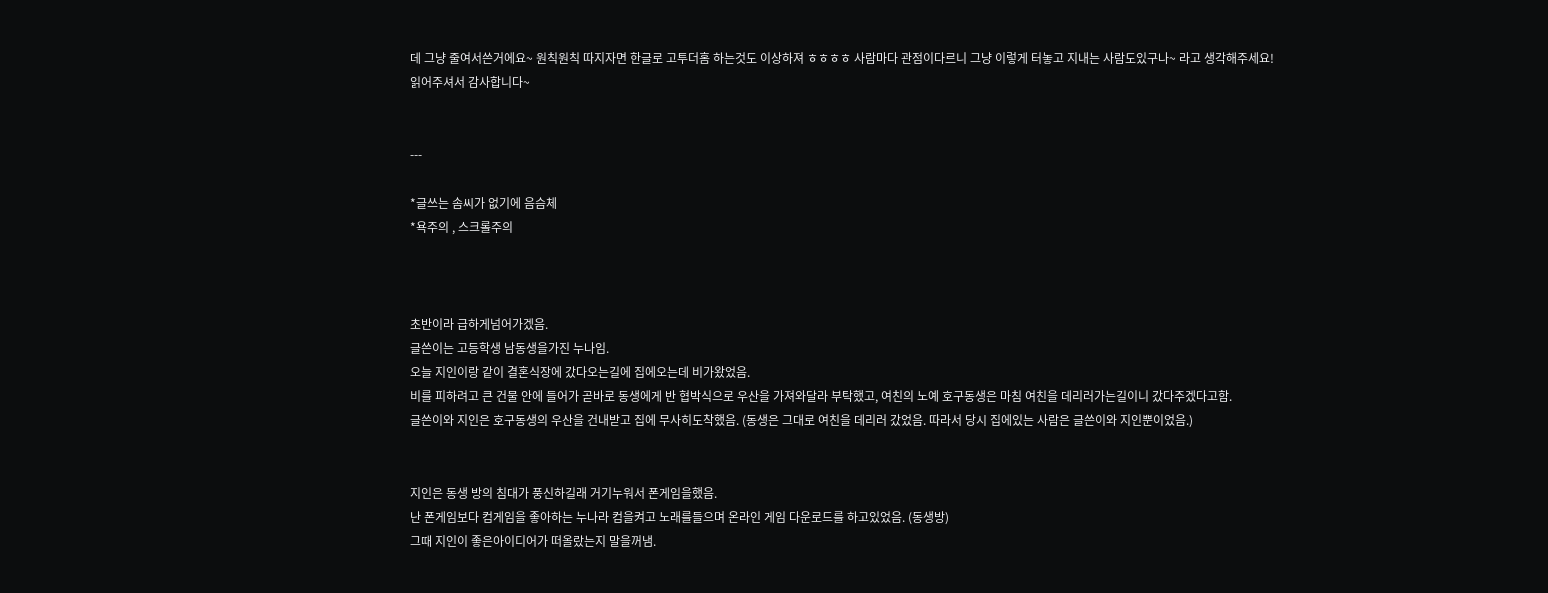데 그냥 줄여서쓴거에요~ 원칙원칙 따지자면 한글로 고투더홈 하는것도 이상하져 ㅎㅎㅎㅎ 사람마다 관점이다르니 그냥 이렇게 터놓고 지내는 사람도있구나~ 라고 생각해주세요!
읽어주셔서 감사합니다~


---

*글쓰는 솜씨가 없기에 음슴체
*욕주의 , 스크롤주의



초반이라 급하게넘어가겠음.
글쓴이는 고등학생 남동생을가진 누나임.
오늘 지인이랑 같이 결혼식장에 갔다오는길에 집에오는데 비가왔었음.
비를 피하려고 큰 건물 안에 들어가 곧바로 동생에게 반 협박식으로 우산을 가져와달라 부탁했고, 여친의 노예 호구동생은 마침 여친을 데리러가는길이니 갔다주겠다고함.
글쓴이와 지인은 호구동생의 우산을 건내받고 집에 무사히도착했음. (동생은 그대로 여친을 데리러 갔었음. 따라서 당시 집에있는 사람은 글쓴이와 지인뿐이었음.)


지인은 동생 방의 침대가 풍신하길래 거기누워서 폰게임을했음.
난 폰게임보다 컴게임을 좋아하는 누나라 컴을켜고 노래를들으며 온라인 게임 다운로드를 하고있었음. (동생방)
그때 지인이 좋은아이디어가 떠올랐는지 말을꺼냄.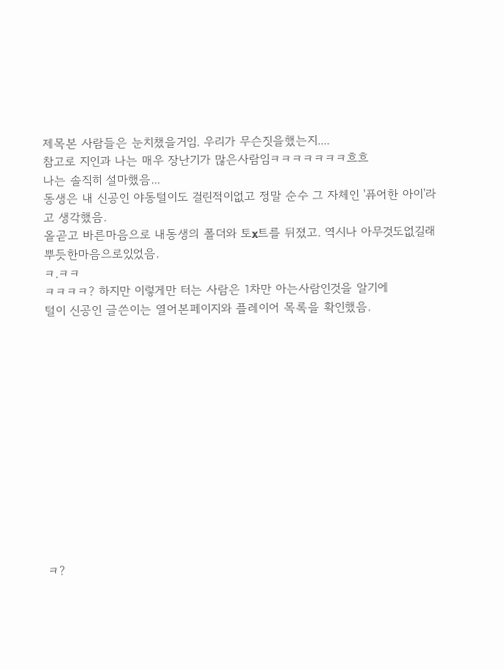제목본 사람들은 눈치챘을거임. 우리가 무슨짓을했는지....
참고로 지인과 나는 매우 장난기가 많은사람임ㅋㅋㅋㅋㅋㅋㅋ흐흐
나는 솔직히 설마했음...
동생은 내 신공인 야동털이도 걸린적이없고 정말 순수 그 자체인 '퓨어한 아이'라고 생각했음.
올곧고 바른마음으로 내동생의 폴더와 토x트를 뒤졌고. 역시나 아무것도없길래 뿌듯한마음으로있었음.
ㅋ.ㅋㅋ
ㅋㅋㅋㅋ? 하지만 이렇게만 터는 사람은 1차만 아는사람인것을 알기에
털이 신공인 글쓴이는 열어본페이지와 플레이어 목록을 확인했음.













ㅋ?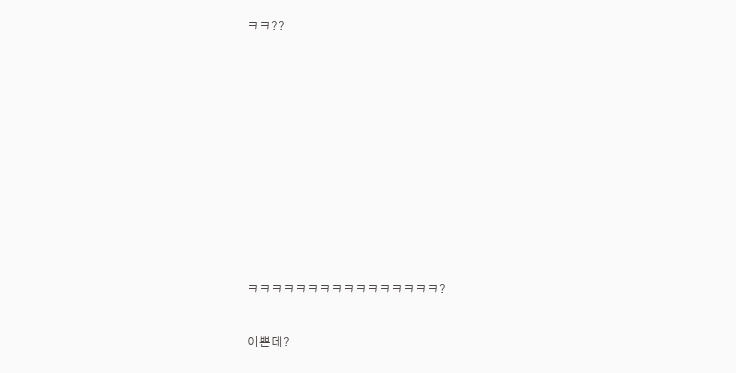ㅋㅋ??














ㅋㅋㅋㅋㅋㅋㅋㅋㅋㅋㅋㅋㅋㅋㅋㅋ?


이쁜데?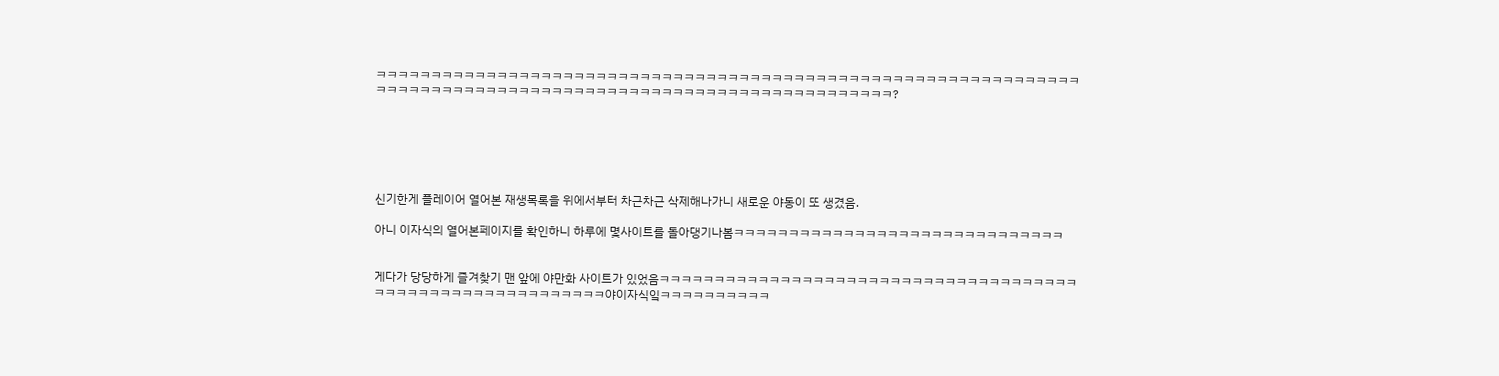ㅋㅋㅋㅋㅋㅋㅋㅋㅋㅋㅋㅋㅋㅋㅋㅋㅋㅋㅋㅋㅋㅋㅋㅋㅋㅋㅋㅋㅋㅋㅋㅋㅋㅋㅋㅋㅋㅋㅋㅋㅋㅋㅋㅋㅋㅋㅋㅋㅋㅋㅋㅋㅋㅋㅋㅋㅋㅋㅋㅋㅋㅋㅋㅋㅋㅋㅋㅋㅋㅋㅋㅋㅋㅋㅋㅋㅋㅋㅋㅋㅋㅋㅋㅋㅋㅋㅋㅋㅋㅋㅋㅋㅋㅋㅋㅋㅋㅋㅋㅋㅋㅋㅋㅋㅋㅋㅋㅋㅋㅋㅋ?






신기한게 플레이어 열어본 재생목록을 위에서부터 차근차근 삭제해나가니 새로운 야동이 또 생겼음.

아니 이자식의 열어본페이지를 확인하니 하루에 몇사이트를 돌아댕기나봄ㅋㅋㅋㅋㅋㅋㅋㅋㅋㅋㅋㅋㅋㅋㅋㅋㅋㅋㅋㅋㅋㅋㅋㅋㅋㅋㅋㅋㅋㅋ


게다가 당당하게 즐겨찾기 맨 앞에 야만화 사이트가 있었음ㅋㅋㅋㅋㅋㅋㅋㅋㅋㅋㅋㅋㅋㅋㅋㅋㅋㅋㅋㅋㅋㅋㅋㅋㅋㅋㅋㅋㅋㅋㅋㅋㅋㅋㅋㅋㅋㅋㅋㅋㅋㅋㅋㅋㅋㅋㅋㅋㅋㅋㅋㅋㅋㅋㅋㅋㅋㅋㅋ야이자식잌ㅋㅋㅋㅋㅋㅋㅋㅋㅋㅋ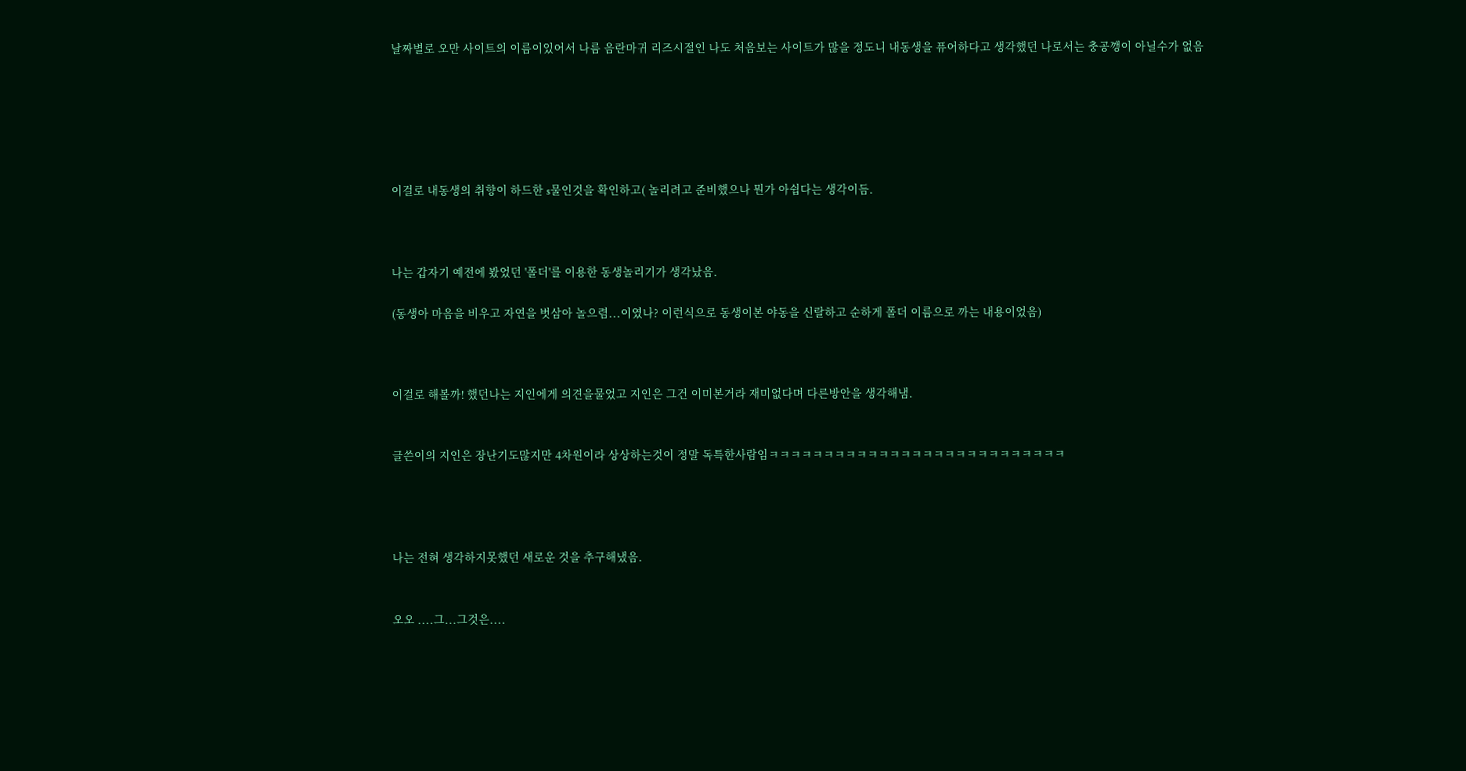날짜별로 오만 사이트의 이름이있어서 나름 음란마귀 리즈시절인 나도 처음보는 사이트가 많을 정도니 내동생을 퓨어하다고 생각했던 나로서는 충공깽이 아닐수가 없음






이걸로 내동생의 취향이 하드한 s물인것을 확인하고( 놀리려고 준비했으나 뭔가 아쉽다는 생각이듬.



나는 갑자기 예전에 봤었던 '폴더'를 이용한 동생놀리기가 생각났음.

(동생아 마음을 비우고 자연을 벗삼아 놀으렴...이였나? 이런식으로 동생이본 야동을 신랄하고 순하게 폴더 이름으로 까는 내용이었음)



이걸로 해볼까! 했던나는 지인에게 의견을물었고 지인은 그건 이미본거라 재미없다며 다른방안을 생각해냄.


글쓴이의 지인은 장난기도많지만 4차원이라 상상하는것이 정말 독특한사람임ㅋㅋㅋㅋㅋㅋㅋㅋㅋㅋㅋㅋㅋㅋㅋㅋㅋㅋㅋㅋㅋㅋㅋㅋㅋㅋㅋ




나는 전혀 생각하지못했던 새로운 것을 추구해냈음.


오오 ....그...그것은....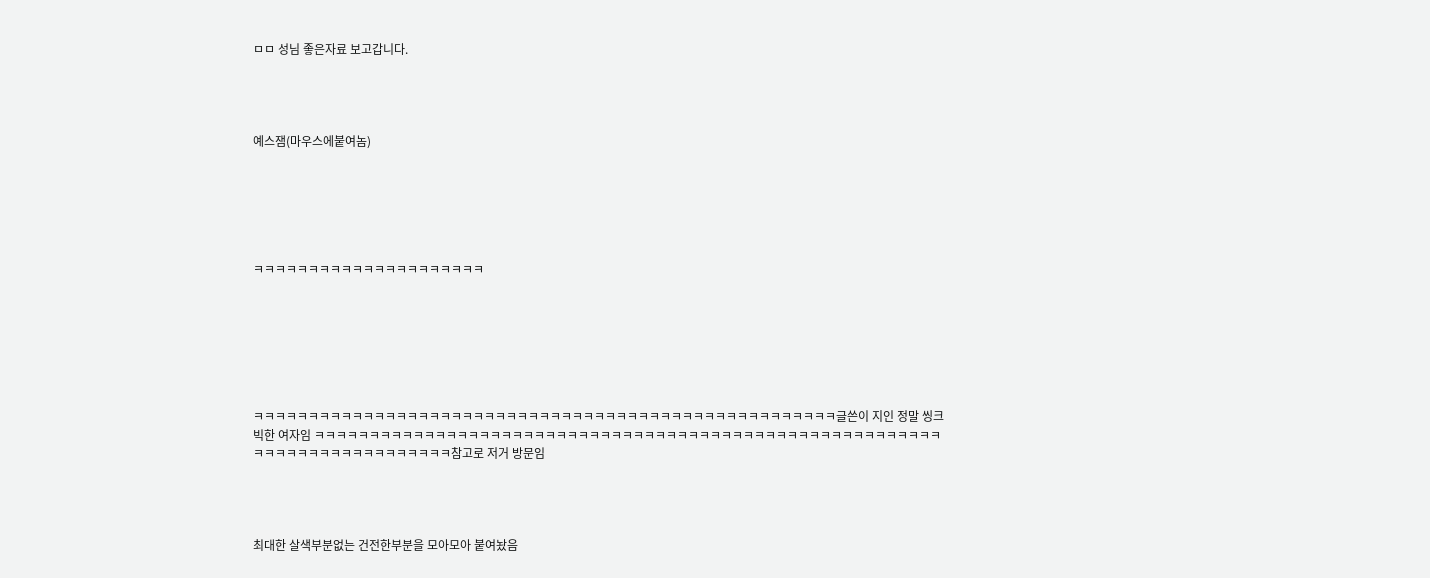ㅁㅁ 성님 좋은자료 보고갑니다.




예스잼(마우스에붙여놈)






ㅋㅋㅋㅋㅋㅋㅋㅋㅋㅋㅋㅋㅋㅋㅋㅋㅋㅋㅋㅋㅋ







ㅋㅋㅋㅋㅋㅋㅋㅋㅋㅋㅋㅋㅋㅋㅋㅋㅋㅋㅋㅋㅋㅋㅋㅋㅋㅋㅋㅋㅋㅋㅋㅋㅋㅋㅋㅋㅋㅋㅋㅋㅋㅋㅋㅋㅋㅋㅋㅋㅋㅋㅋㅋㅋ글쓴이 지인 정말 씽크빅한 여자임 ㅋㅋㅋㅋㅋㅋㅋㅋㅋㅋㅋㅋㅋㅋㅋㅋㅋㅋㅋㅋㅋㅋㅋㅋㅋㅋㅋㅋㅋㅋㅋㅋㅋㅋㅋㅋㅋㅋㅋㅋㅋㅋㅋㅋㅋㅋㅋㅋㅋㅋㅋㅋㅋㅋㅋㅋㅋㅋㅋㅋㅋㅋㅋㅋㅋㅋㅋㅋㅋㅋㅋㅋㅋㅋㅋ참고로 저거 방문임




최대한 살색부분없는 건전한부분을 모아모아 붙여놨음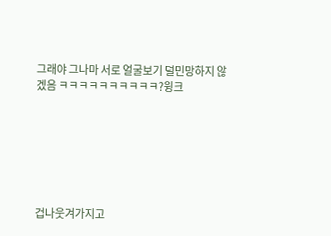그래야 그나마 서로 얼굴보기 덜민망하지 않겠음 ㅋㅋㅋㅋㅋㅋㅋㅋㅋㅋ?윙크







겁나웃겨가지고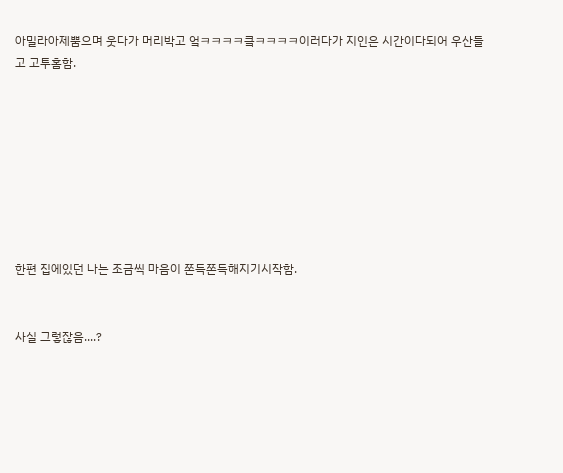아밀라아제뿜으며 웃다가 머리박고 엌ㅋㅋㅋㅋ킄ㅋㅋㅋㅋ이러다가 지인은 시간이다되어 우산들고 고투홈함.








한편 집에있던 나는 조금씩 마음이 쫀득쫀득해지기시작함.


사실 그렇잖음....?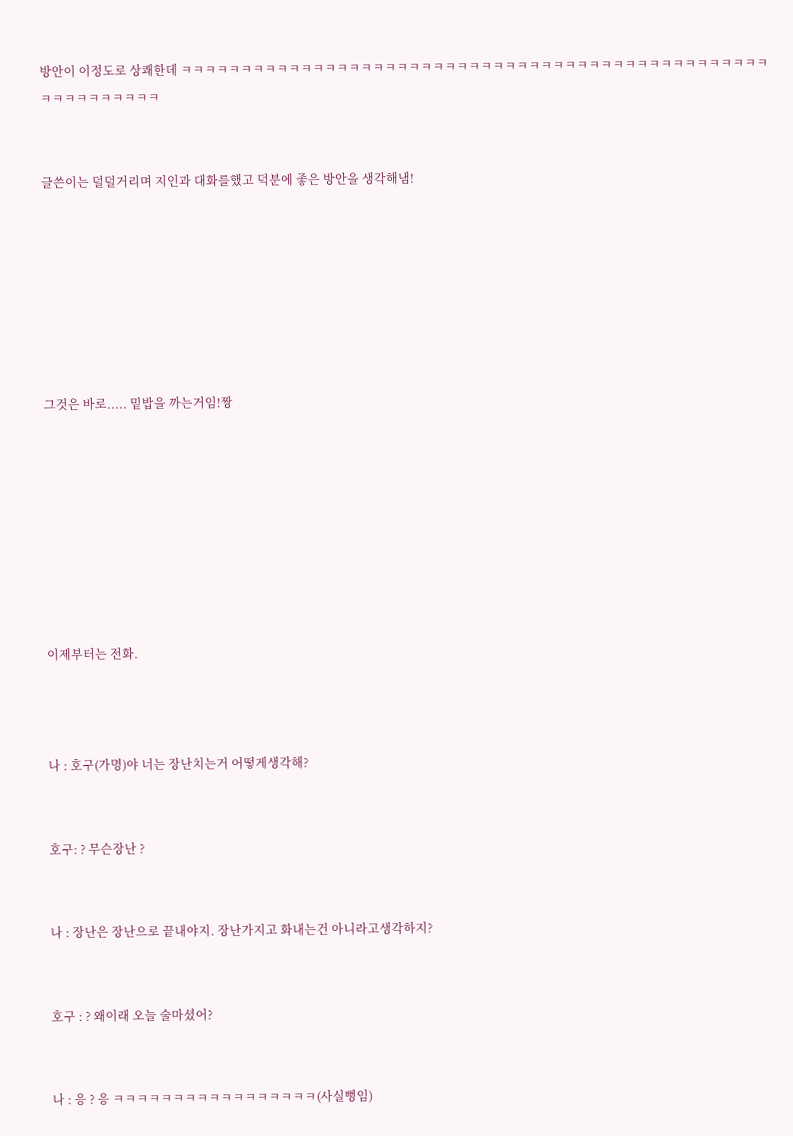방안이 이정도로 상쾌한데 ㅋㅋㅋㅋㅋㅋㅋㅋㅋㅋㅋㅋㅋㅋㅋㅋㅋㅋㅋㅋㅋㅋㅋㅋㅋㅋㅋㅋㅋㅋㅋㅋㅋㅋㅋㅋㅋㅋㅋㅋㅋㅋㅋㅋㅋㅋㅋㅋㅋㅋㅋㅋㅋㅋㅋㅋㅋㅋㅋ


글쓴이는 덜덜거리며 지인과 대화를했고 덕분에 좋은 방안을 생각해냄!







그것은 바로..... 밑밥을 까는거임!짱








이제부터는 전화.



나 : 호구(가명)야 너는 장난치는거 어떻게생각해?


호구: ? 무슨장난 ?


나 : 장난은 장난으로 끝내야지. 장난가지고 화내는건 아니라고생각하지?


호구 : ? 왜이래 오늘 술마셨어?


나 : 응 ? 응 ㅋㅋㅋㅋㅋㅋㅋㅋㅋㅋㅋㅋㅋㅋㅋㅋㅋ(사실뻥임)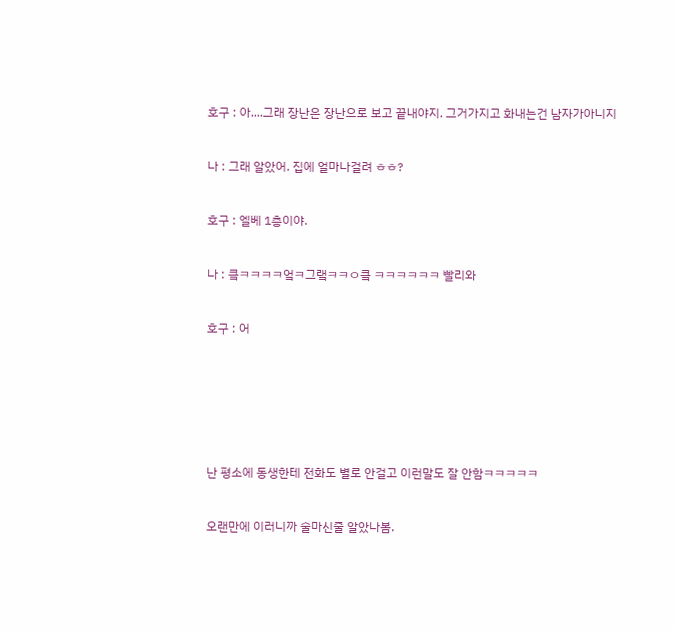호구 : 아....그래 장난은 장난으로 보고 끝내야지. 그거가지고 화내는건 남자가아니지


나 : 그래 알았어. 집에 얼마나걸려 ㅎㅎ?


호구 : 엘베 1층이야.


나 : 킄ㅋㅋㅋㅋ엌ㅋ그랰ㅋㅋㅇ킄 ㅋㅋㅋㅋㅋㅋ 빨리와


호구 : 어







난 평소에 동생한테 전화도 별로 안걸고 이런말도 잘 안함ㅋㅋㅋㅋㅋ


오랜만에 이러니까 술마신줄 알았나봄.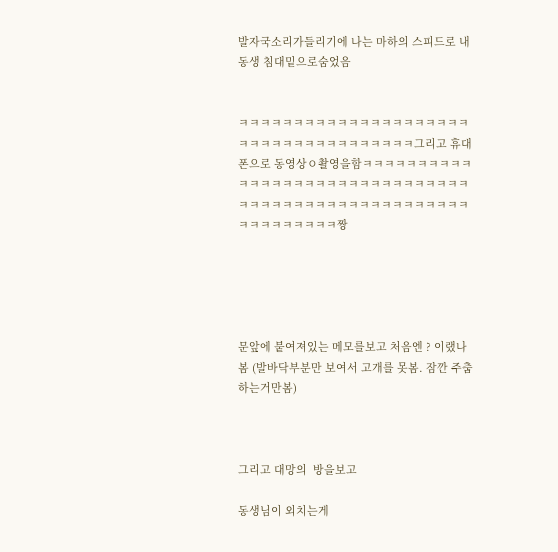발자국소리가들리기에 나는 마하의 스피드로 내동생 침대밑으로숨었음


ㅋㅋㅋㅋㅋㅋㅋㅋㅋㅋㅋㅋㅋㅋㅋㅋㅋㅋㅋㅋㅋㅋㅋㅋㅋㅋㅋㅋㅋㅋㅋㅋㅋㅋㅋㅋㅋ그리고 휴대폰으로 동영상ㅇ촬영을함ㅋㅋㅋㅋㅋㅋㅋㅋㅋㅋㅋㅋㅋㅋㅋㅋㅋㅋㅋㅋㅋㅋㅋㅋㅋㅋㅋㅋㅋㅋㅋㅋㅋㅋㅋㅋㅋㅋㅋㅋㅋㅋㅋㅋㅋㅋㅋㅋㅋㅋㅋㅋㅋㅋㅋㅋㅋㅋㅋㅋㅋ짱





문앞에 붙여져있는 메모를보고 처음엔 ? 이랬나봄 (발바닥부분만 보여서 고개를 못봄. 잠깐 주춤하는거만봄)



그리고 대망의  방을보고

동생님이 외치는게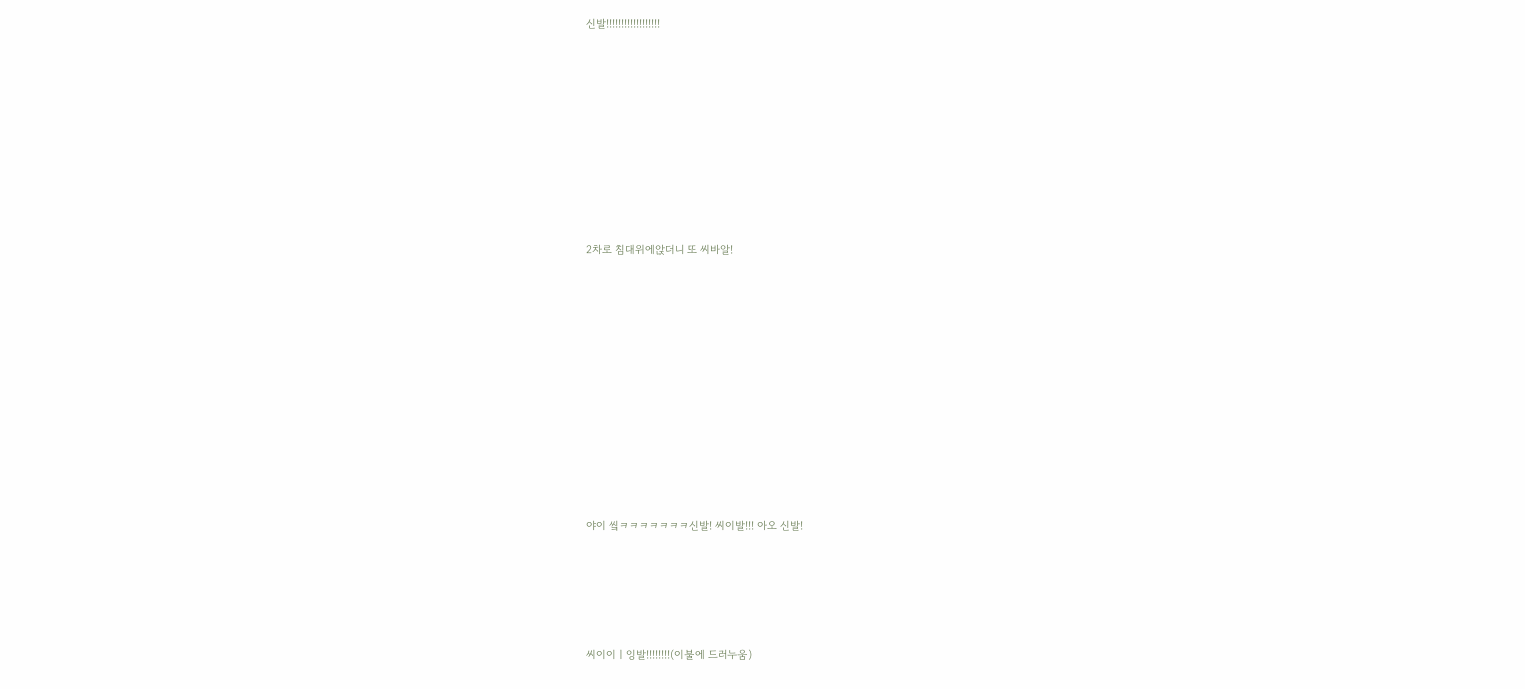신발!!!!!!!!!!!!!!!!!!













2차로 침대위에앉더니 또 씨바알!
















야이 앀ㅋㅋㅋㅋㅋㅋㅋ신발! 씨이발!!! 아오 신발!







씨이이ㅣ잉발!!!!!!!!(이불에 드러누움)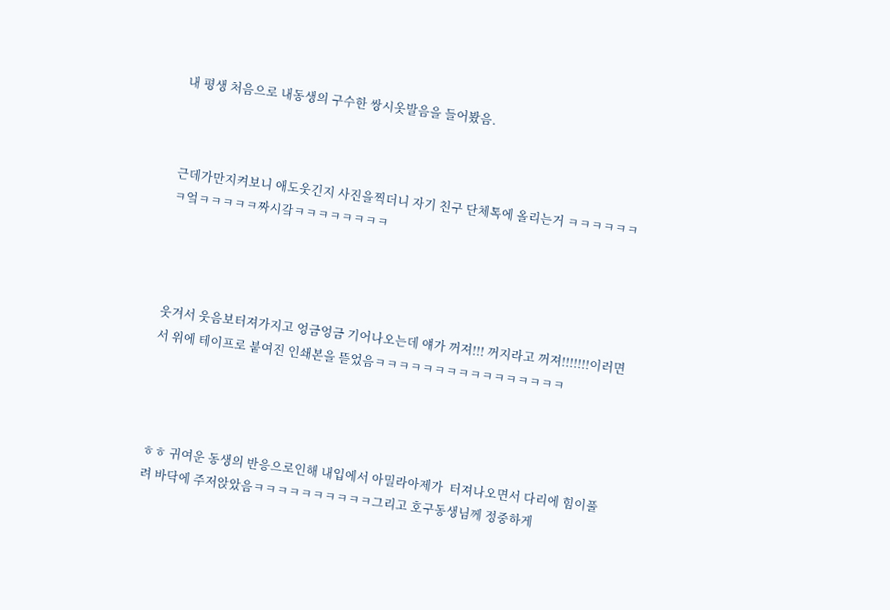내 평생 처음으로 내동생의 구수한 쌍시옷발음을 들어봤음.



근데가만지켜보니 애도웃긴지 사진을찍더니 자기 친구 단체톡에 올리는거 ㅋㅋㅋㅋㅋㅋㅋ엌ㅋㅋㅋㅋㅋ짜시갘ㅋㅋㅋㅋㅋㅋㅋㅋ




웃겨서 웃음보터져가지고 엉금엉금 기어나오는데 얘가 꺼져!!! 꺼지라고 꺼져!!!!!!!이러면서 위에 테이프로 붙여진 인쇄본을 뜯었음ㅋㅋㅋㅋㅋㅋㅋㅋㅋㅋㅋㅋㅋㅋㅋㅋ




ㅎㅎ 귀여운 동생의 반응으로인해 내입에서 아밀라아제가  터져나오면서 다리에 힘이풀려 바닥에 주저앉았음ㅋㅋㅋㅋㅋㅋㅋㅋㅋㅋ그리고 호구동생님께 정중하게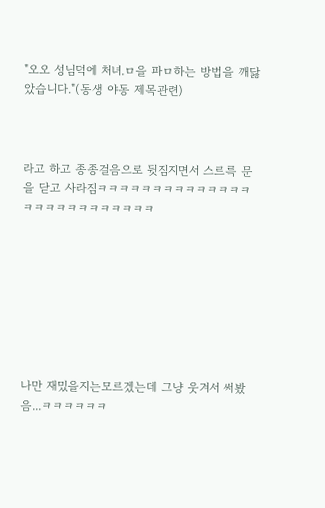"오오 성님덕에 처녀.ㅁ을 파ㅁ하는 방법을 깨닳았습니다."(동생 야동 제목관련)



라고 하고 종종걸음으로 뒷짐지면서 스르륵 문을 닫고 사라짐ㅋㅋㅋㅋㅋㅋㅋㅋㅋㅋㅋㅋㅋㅋㅋㅋㅋㅋㅋㅋㅋㅋㅋㅋㅋㅋ








나만 재밌을지는모르겠는데 그냥 웃겨서 써봤음...ㅋㅋㅋㅋㅋㅋ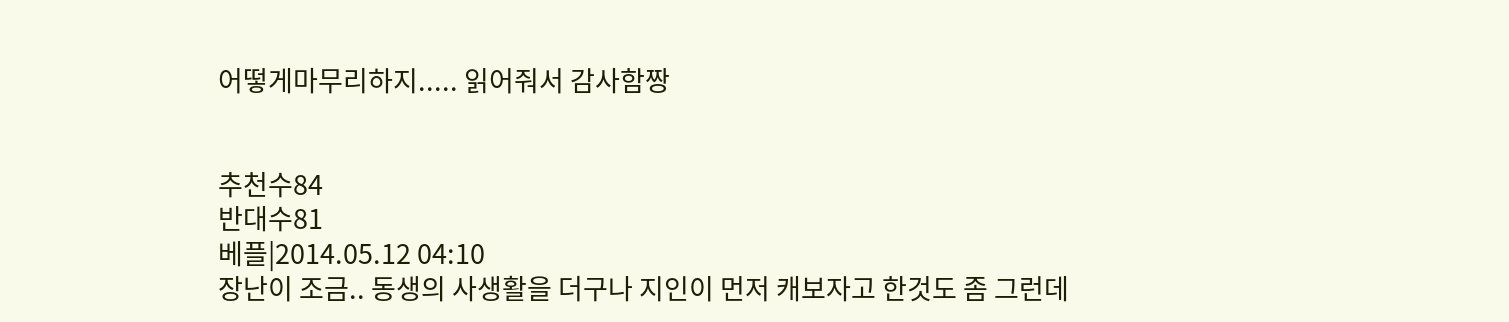어떻게마무리하지..... 읽어줘서 감사함짱


추천수84
반대수81
베플|2014.05.12 04:10
장난이 조금.. 동생의 사생활을 더구나 지인이 먼저 캐보자고 한것도 좀 그런데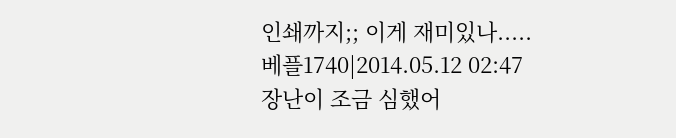인쇄까지;; 이게 재미있나.....
베플1740|2014.05.12 02:47
장난이 조금 심했어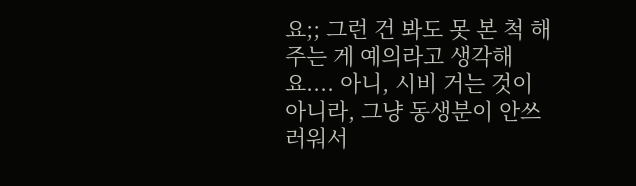요;; 그런 건 봐도 못 본 척 해주는 게 예의라고 생각해요.... 아니, 시비 거는 것이 아니라, 그냥 동생분이 안쓰러워서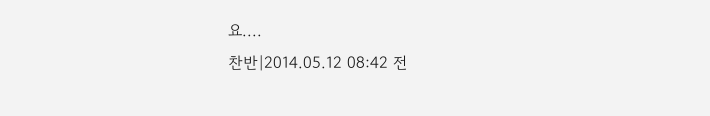요....
찬반|2014.05.12 08:42 전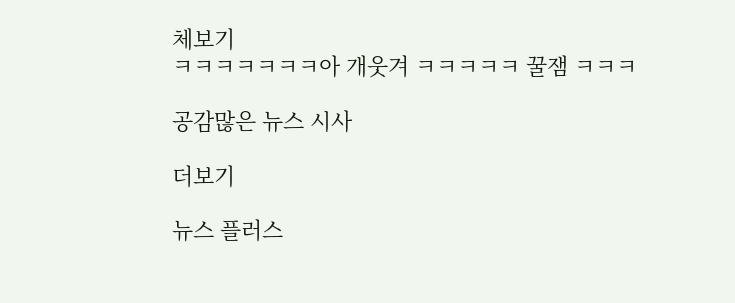체보기
ㅋㅋㅋㅋㅋㅋㅋ아 개웃겨 ㅋㅋㅋㅋㅋ 꿀잼 ㅋㅋㅋ

공감많은 뉴스 시사

더보기

뉴스 플러스